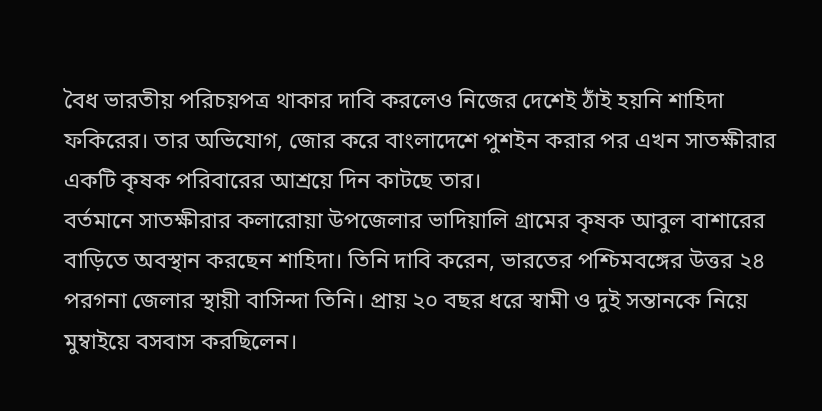বৈধ ভারতীয় পরিচয়পত্র থাকার দাবি করলেও নিজের দেশেই ঠাঁই হয়নি শাহিদা ফকিরের। তার অভিযোগ, জোর করে বাংলাদেশে পুশইন করার পর এখন সাতক্ষীরার একটি কৃষক পরিবারের আশ্রয়ে দিন কাটছে তার।
বর্তমানে সাতক্ষীরার কলারোয়া উপজেলার ভাদিয়ালি গ্রামের কৃষক আবুল বাশারের বাড়িতে অবস্থান করছেন শাহিদা। তিনি দাবি করেন, ভারতের পশ্চিমবঙ্গের উত্তর ২৪ পরগনা জেলার স্থায়ী বাসিন্দা তিনি। প্রায় ২০ বছর ধরে স্বামী ও দুই সন্তানকে নিয়ে মুম্বাইয়ে বসবাস করছিলেন।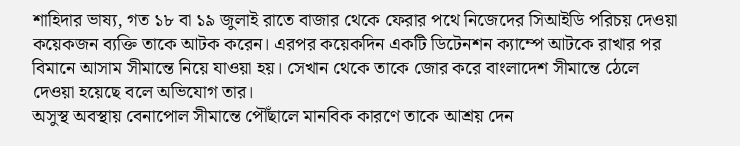শাহিদার ভাষ্য, গত ১৮ বা ১৯ জুলাই রাতে বাজার থেকে ফেরার পথে নিজেদের সিআইডি পরিচয় দেওয়া কয়েকজন ব্যক্তি তাকে আটক করেন। এরপর কয়েকদিন একটি ডিটেনশন ক্যাম্পে আটকে রাখার পর বিমানে আসাম সীমান্তে নিয়ে যাওয়া হয়। সেখান থেকে তাকে জোর করে বাংলাদেশ সীমান্তে ঠেলে দেওয়া হয়েছে বলে অভিযোগ তার।
অসুস্থ অবস্থায় বেনাপোল সীমান্তে পৌঁছালে মানবিক কারণে তাকে আশ্রয় দেন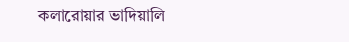কলারোয়ার ভাদিয়ালি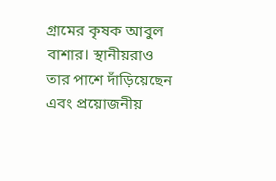গ্রামের কৃষক আবুল বাশার। স্থানীয়রাও তার পাশে দাঁড়িয়েছেন এবং প্রয়োজনীয়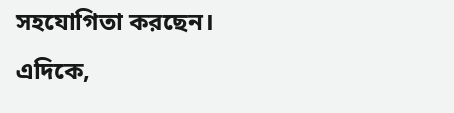সহযোগিতা করছেন।
এদিকে,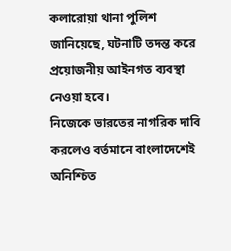কলারোয়া থানা পুলিশ জানিয়েছে, ঘটনাটি তদন্ত করে প্রয়োজনীয় আইনগত ব্যবস্থা নেওয়া হবে।
নিজেকে ভারতের নাগরিক দাবি করলেও বর্তমানে বাংলাদেশেই অনিশ্চিত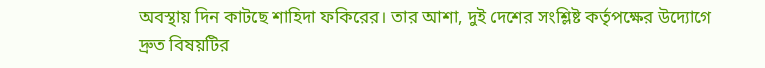অবস্থায় দিন কাটছে শাহিদা ফকিরের। তার আশা, দুই দেশের সংশ্লিষ্ট কর্তৃপক্ষের উদ্যোগে দ্রুত বিষয়টির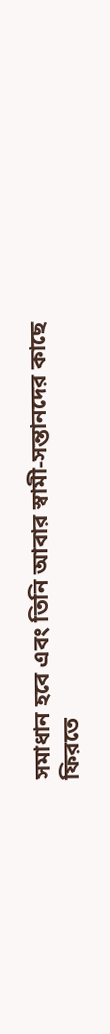সমাধান হবে এবং তিনি আবার স্বামী-সন্তানদের কাছে ফিরতে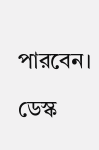পারবেন।

ডেস্ক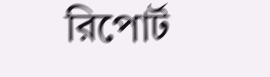রিপোর্ট